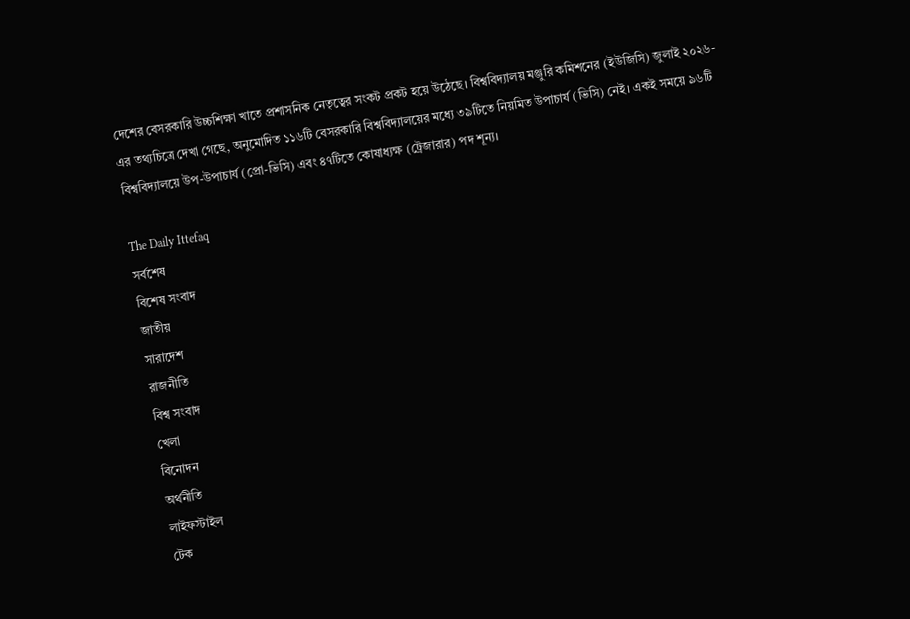দেশের বেসরকারি উচ্চশিক্ষা খাতে প্রশাসনিক নেতৃত্বের সংকট প্রকট হয়ে উঠেছে। বিশ্ববিদ্যালয় মঞ্জুরি কমিশনের (ইউজিসি) জুলাই ২০২৬-এর তথ্যচিত্রে দেখা গেছে, অনুমোদিত ১১৬টি বেসরকারি বিশ্ববিদ্যালয়ের মধ্যে ৩৯টিতে নিয়মিত উপাচার্য (ভিসি) নেই। একই সময়ে ৯৬টি বিশ্ববিদ্যালয়ে উপ-উপাচার্য (প্রো-ভিসি) এবং ৪৭টিতে কোষাধ্যক্ষ (ট্রেজারার) পদ শূন্য।

The Daily Ittefaq
সর্বশেষ
বিশেষ সংবাদ
জাতীয়
সারাদেশ
রাজনীতি
বিশ্ব সংবাদ
খেলা
বিনোদন
অর্থনীতি
লাইফস্টাইল
টেক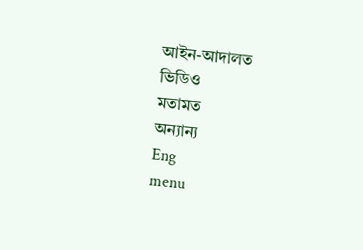আইন-আদালত
ভিডিও
মতামত
অন্যান্য
Eng
menu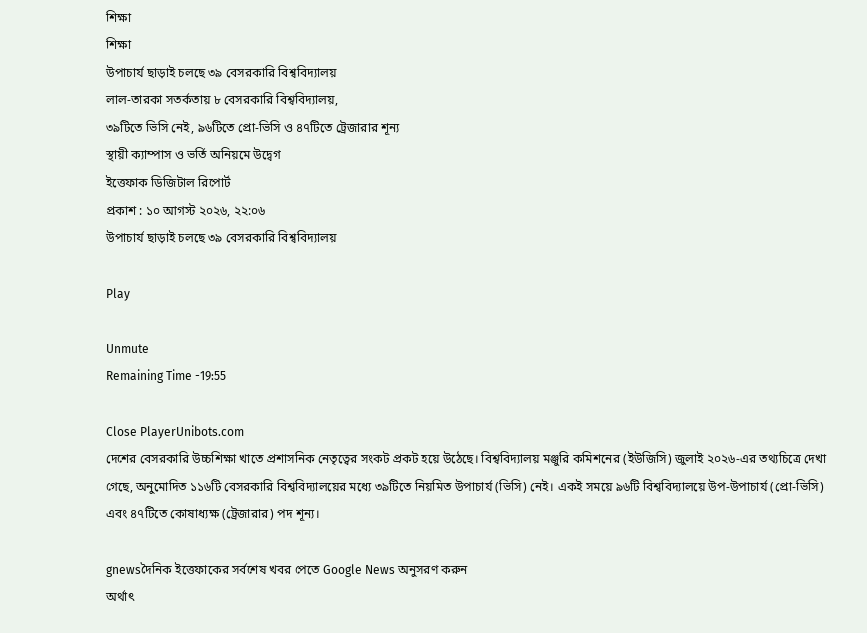শিক্ষা
শিক্ষা
উপাচার্য ছাড়াই চলছে ৩৯ বেসরকারি বিশ্ববিদ্যালয়
লাল-তারকা সতর্কতায় ৮ বেসরকারি বিশ্ববিদ্যালয়,
৩৯টিতে ভিসি নেই, ৯৬টিতে প্রো-ভিসি ও ৪৭টিতে ট্রেজারার শূন্য
স্থায়ী ক্যাম্পাস ও ভর্তি অনিয়মে উদ্বেগ
ইত্তেফাক ডিজিটাল রিপোর্ট
প্রকাশ : ১০ আগস্ট ২০২৬, ২২:০৬
উপাচার্য ছাড়াই চলছে ৩৯ বেসরকারি বিশ্ববিদ্যালয়

Play

Unmute
Remaining Time -19:55

Close PlayerUnibots.com
দেশের বেসরকারি উচ্চশিক্ষা খাতে প্রশাসনিক নেতৃত্বের সংকট প্রকট হয়ে উঠেছে। বিশ্ববিদ্যালয় মঞ্জুরি কমিশনের (ইউজিসি) জুলাই ২০২৬-এর তথ্যচিত্রে দেখা গেছে, অনুমোদিত ১১৬টি বেসরকারি বিশ্ববিদ্যালয়ের মধ্যে ৩৯টিতে নিয়মিত উপাচার্য (ভিসি) নেই। একই সময়ে ৯৬টি বিশ্ববিদ্যালয়ে উপ-উপাচার্য (প্রো-ভিসি) এবং ৪৭টিতে কোষাধ্যক্ষ (ট্রেজারার) পদ শূন্য।

gnewsদৈনিক ইত্তেফাকের সর্বশেষ খবর পেতে Google News অনুসরণ করুন
অর্থাৎ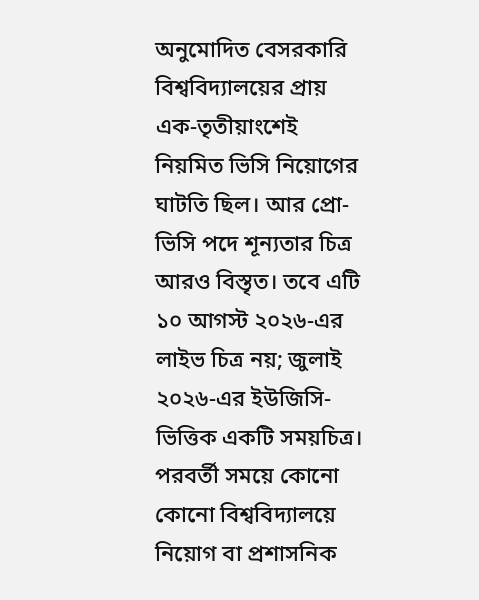অনুমোদিত বেসরকারি বিশ্ববিদ্যালয়ের প্রায় এক-তৃতীয়াংশেই নিয়মিত ভিসি নিয়োগের ঘাটতি ছিল। আর প্রো-ভিসি পদে শূন্যতার চিত্র আরও বিস্তৃত। তবে এটি ১০ আগস্ট ২০২৬-এর লাইভ চিত্র নয়; জুলাই ২০২৬-এর ইউজিসি-ভিত্তিক একটি সময়চিত্র। পরবর্তী সময়ে কোনো কোনো বিশ্ববিদ্যালয়ে নিয়োগ বা প্রশাসনিক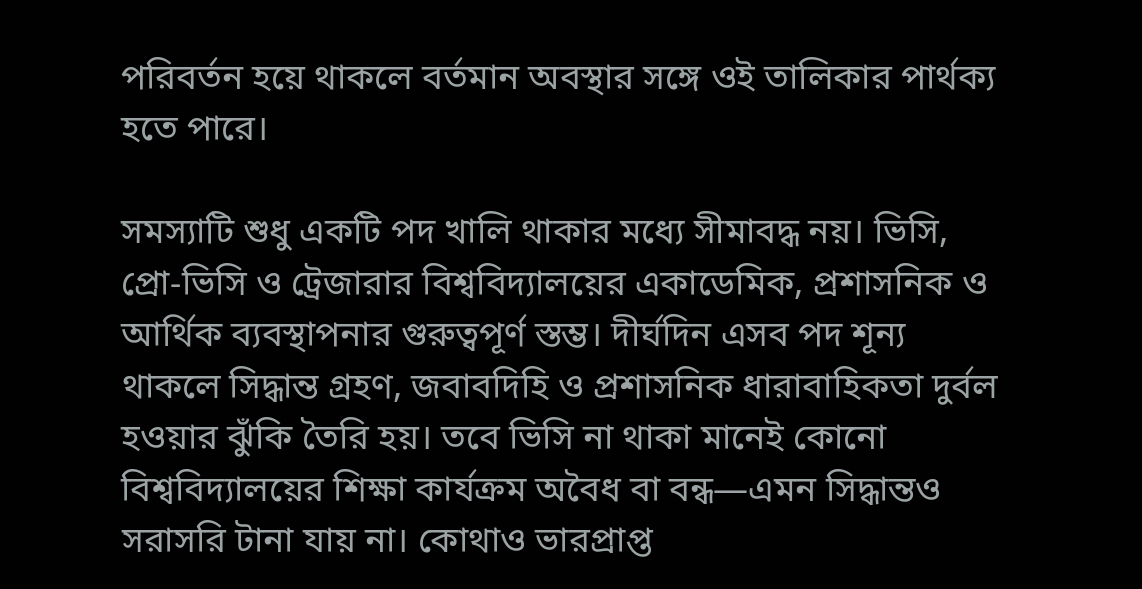পরিবর্তন হয়ে থাকলে বর্তমান অবস্থার সঙ্গে ওই তালিকার পার্থক্য হতে পারে।

সমস্যাটি শুধু একটি পদ খালি থাকার মধ্যে সীমাবদ্ধ নয়। ভিসি, প্রো-ভিসি ও ট্রেজারার বিশ্ববিদ্যালয়ের একাডেমিক, প্রশাসনিক ও আর্থিক ব্যবস্থাপনার গুরুত্বপূর্ণ স্তম্ভ। দীর্ঘদিন এসব পদ শূন্য থাকলে সিদ্ধান্ত গ্রহণ, জবাবদিহি ও প্রশাসনিক ধারাবাহিকতা দুর্বল হওয়ার ঝুঁকি তৈরি হয়। তবে ভিসি না থাকা মানেই কোনো বিশ্ববিদ্যালয়ের শিক্ষা কার্যক্রম অবৈধ বা বন্ধ—এমন সিদ্ধান্তও সরাসরি টানা যায় না। কোথাও ভারপ্রাপ্ত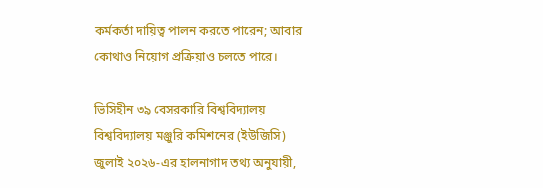কর্মকর্তা দায়িত্ব পালন করতে পারেন; আবার কোথাও নিয়োগ প্রক্রিয়াও চলতে পারে।

ভিসিহীন ৩৯ বেসরকারি বিশ্ববিদ্যালয়
বিশ্ববিদ্যালয় মঞ্জুরি কমিশনের (ইউজিসি) জুলাই ২০২৬-এর হালনাগাদ তথ্য অনুযায়ী,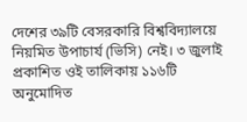দেশের ৩৯টি বেসরকারি বিশ্ববিদ্যালয়ে নিয়মিত উপাচার্য (ভিসি) নেই। ৩ জুলাই প্রকাশিত ওই তালিকায় ১১৬টি অনুমোদিত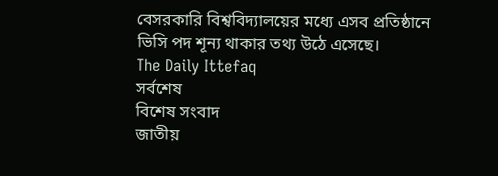বেসরকারি বিশ্ববিদ্যালয়ের মধ্যে এসব প্রতিষ্ঠানে ভিসি পদ শূন্য থাকার তথ্য উঠে এসেছে।
The Daily Ittefaq
সর্বশেষ
বিশেষ সংবাদ
জাতীয়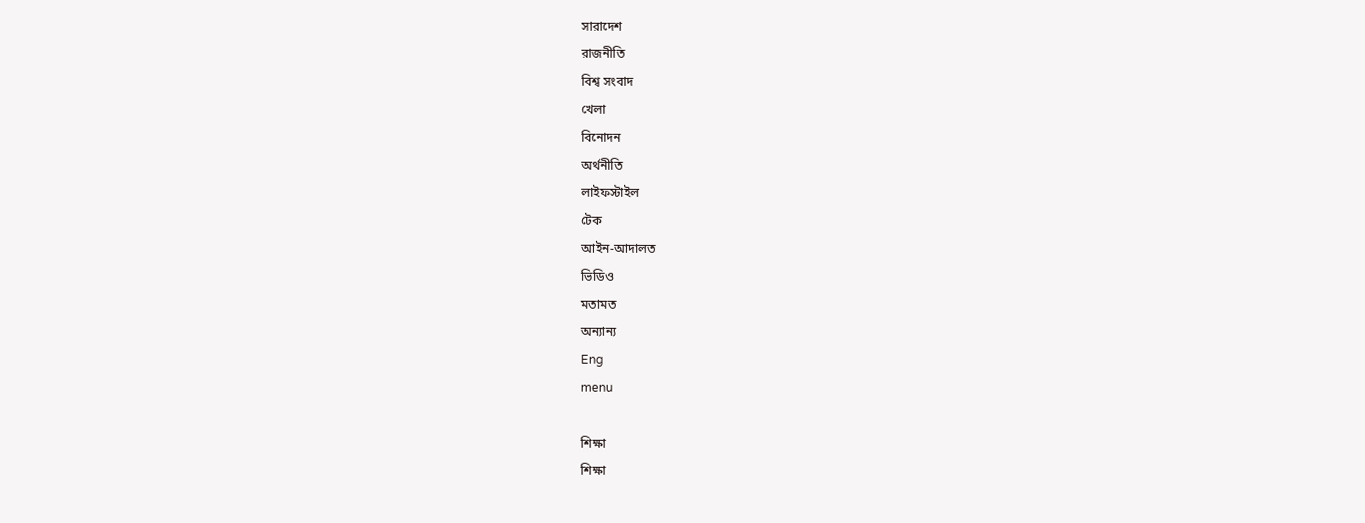সারাদেশ
রাজনীতি
বিশ্ব সংবাদ
খেলা
বিনোদন
অর্থনীতি
লাইফস্টাইল
টেক
আইন-আদালত
ভিডিও
মতামত
অন্যান্য
Eng
menu

শিক্ষা
শিক্ষা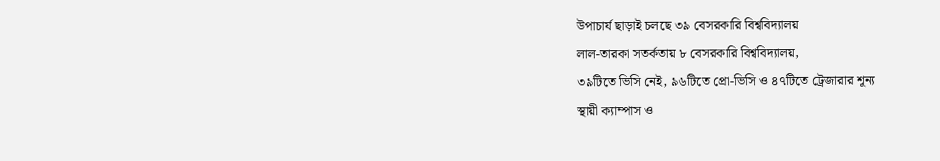উপাচার্য ছাড়াই চলছে ৩৯ বেসরকারি বিশ্ববিদ্যালয়
লাল-তারকা সতর্কতায় ৮ বেসরকারি বিশ্ববিদ্যালয়,
৩৯টিতে ভিসি নেই, ৯৬টিতে প্রো-ভিসি ও ৪৭টিতে ট্রেজারার শূন্য
স্থায়ী ক্যাম্পাস ও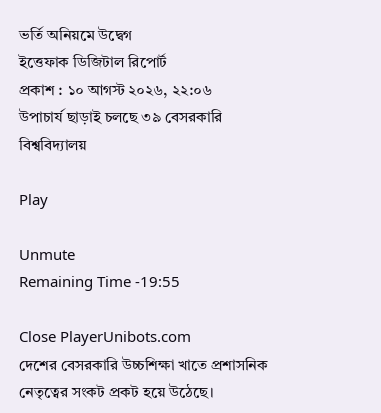ভর্তি অনিয়মে উদ্বেগ
ইত্তেফাক ডিজিটাল রিপোর্ট
প্রকাশ : ১০ আগস্ট ২০২৬, ২২:০৬
উপাচার্য ছাড়াই চলছে ৩৯ বেসরকারি বিশ্ববিদ্যালয়

Play

Unmute
Remaining Time -19:55

Close PlayerUnibots.com
দেশের বেসরকারি উচ্চশিক্ষা খাতে প্রশাসনিক নেতৃত্বের সংকট প্রকট হয়ে উঠেছে।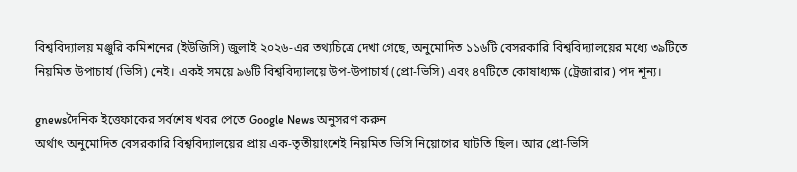বিশ্ববিদ্যালয় মঞ্জুরি কমিশনের (ইউজিসি) জুলাই ২০২৬-এর তথ্যচিত্রে দেখা গেছে, অনুমোদিত ১১৬টি বেসরকারি বিশ্ববিদ্যালয়ের মধ্যে ৩৯টিতে নিয়মিত উপাচার্য (ভিসি) নেই। একই সময়ে ৯৬টি বিশ্ববিদ্যালয়ে উপ-উপাচার্য (প্রো-ভিসি) এবং ৪৭টিতে কোষাধ্যক্ষ (ট্রেজারার) পদ শূন্য।

gnewsদৈনিক ইত্তেফাকের সর্বশেষ খবর পেতে Google News অনুসরণ করুন
অর্থাৎ অনুমোদিত বেসরকারি বিশ্ববিদ্যালয়ের প্রায় এক-তৃতীয়াংশেই নিয়মিত ভিসি নিয়োগের ঘাটতি ছিল। আর প্রো-ভিসি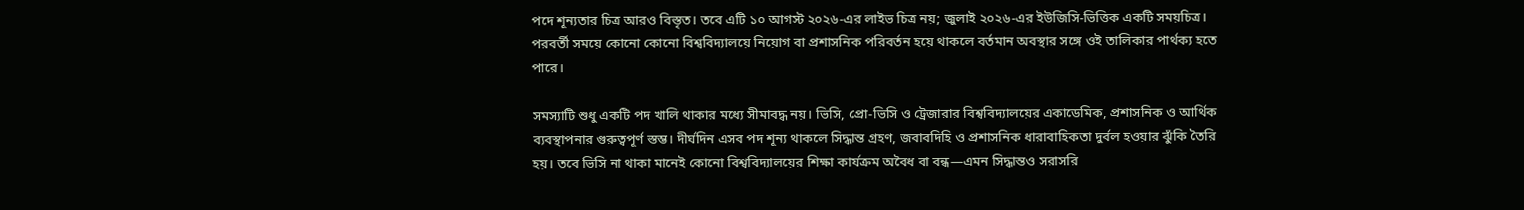পদে শূন্যতার চিত্র আরও বিস্তৃত। তবে এটি ১০ আগস্ট ২০২৬-এর লাইভ চিত্র নয়; জুলাই ২০২৬-এর ইউজিসি-ভিত্তিক একটি সময়চিত্র। পরবর্তী সময়ে কোনো কোনো বিশ্ববিদ্যালয়ে নিয়োগ বা প্রশাসনিক পরিবর্তন হয়ে থাকলে বর্তমান অবস্থার সঙ্গে ওই তালিকার পার্থক্য হতে পারে।

সমস্যাটি শুধু একটি পদ খালি থাকার মধ্যে সীমাবদ্ধ নয়। ভিসি, প্রো-ভিসি ও ট্রেজারার বিশ্ববিদ্যালয়ের একাডেমিক, প্রশাসনিক ও আর্থিক ব্যবস্থাপনার গুরুত্বপূর্ণ স্তম্ভ। দীর্ঘদিন এসব পদ শূন্য থাকলে সিদ্ধান্ত গ্রহণ, জবাবদিহি ও প্রশাসনিক ধারাবাহিকতা দুর্বল হওয়ার ঝুঁকি তৈরি হয়। তবে ভিসি না থাকা মানেই কোনো বিশ্ববিদ্যালয়ের শিক্ষা কার্যক্রম অবৈধ বা বন্ধ—এমন সিদ্ধান্তও সরাসরি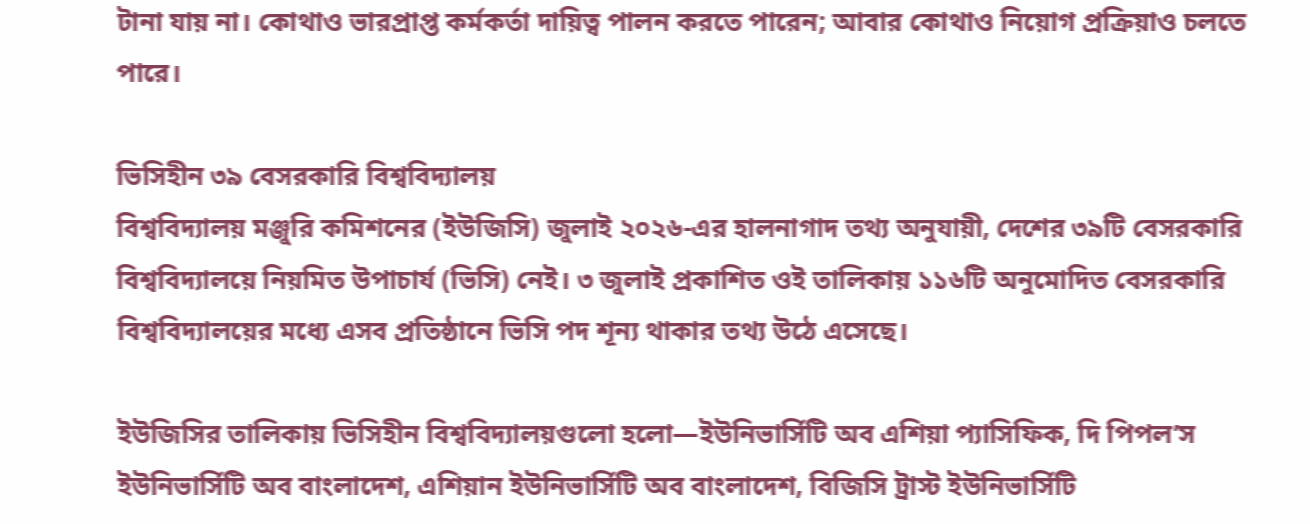টানা যায় না। কোথাও ভারপ্রাপ্ত কর্মকর্তা দায়িত্ব পালন করতে পারেন; আবার কোথাও নিয়োগ প্রক্রিয়াও চলতে পারে।

ভিসিহীন ৩৯ বেসরকারি বিশ্ববিদ্যালয়
বিশ্ববিদ্যালয় মঞ্জুরি কমিশনের (ইউজিসি) জুলাই ২০২৬-এর হালনাগাদ তথ্য অনুযায়ী, দেশের ৩৯টি বেসরকারি বিশ্ববিদ্যালয়ে নিয়মিত উপাচার্য (ভিসি) নেই। ৩ জুলাই প্রকাশিত ওই তালিকায় ১১৬টি অনুমোদিত বেসরকারি বিশ্ববিদ্যালয়ের মধ্যে এসব প্রতিষ্ঠানে ভিসি পদ শূন্য থাকার তথ্য উঠে এসেছে।

ইউজিসির তালিকায় ভিসিহীন বিশ্ববিদ্যালয়গুলো হলো—ইউনিভার্সিটি অব এশিয়া প্যাসিফিক, দি পিপল’স ইউনিভার্সিটি অব বাংলাদেশ, এশিয়ান ইউনিভার্সিটি অব বাংলাদেশ, বিজিসি ট্রাস্ট ইউনিভার্সিটি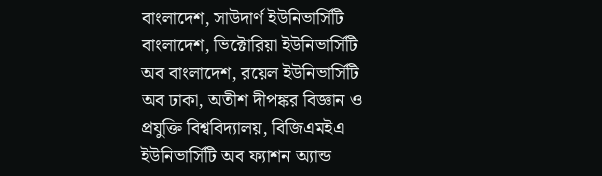বাংলাদেশ, সাউদার্ণ ইউনিভার্সিটি বাংলাদেশ, ভিক্টোরিয়া ইউনিভার্সিটি অব বাংলাদেশ, রয়েল ইউনিভার্সিটি অব ঢাকা, অতীশ দীপঙ্কর বিজ্ঞান ও প্রযুক্তি বিশ্ববিদ্যালয়, বিজিএমইএ ইউনিভার্সিটি অব ফ্যাশন অ্যান্ড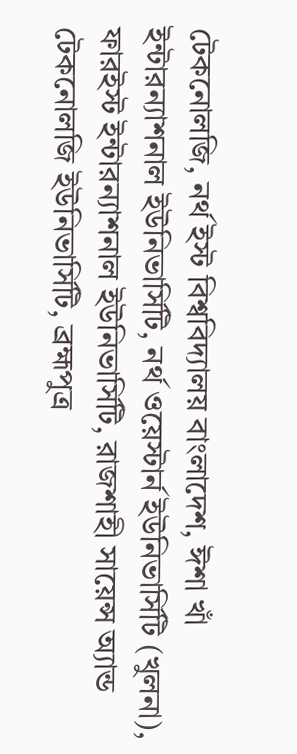টেকনোলজি, নর্থ ইস্ট বিশ্ববিদ্যালয় বাংলাদেশ, ঈশা খাঁ ইন্টারন্যাশনাল ইউনিভার্সিটি, নর্থ ওয়েস্টার্ন ইউনিভার্সিটি (খুলনা), ফারইস্ট ইন্টারন্যাশনাল ইউনিভার্সিটি, রাজশাহী সায়েন্স অ্যান্ড টেকনোলজি ইউনিভার্সিটি, ব্রহ্মপুত্র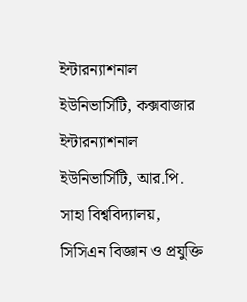ইন্টারন্যাশনাল ইউনিভার্সিটি, কক্সবাজার ইন্টারন্যাশনাল ইউনিভার্সিটি, আর.পি. সাহা বিশ্ববিদ্যালয়, সিসিএন বিজ্ঞান ও প্রযুক্তি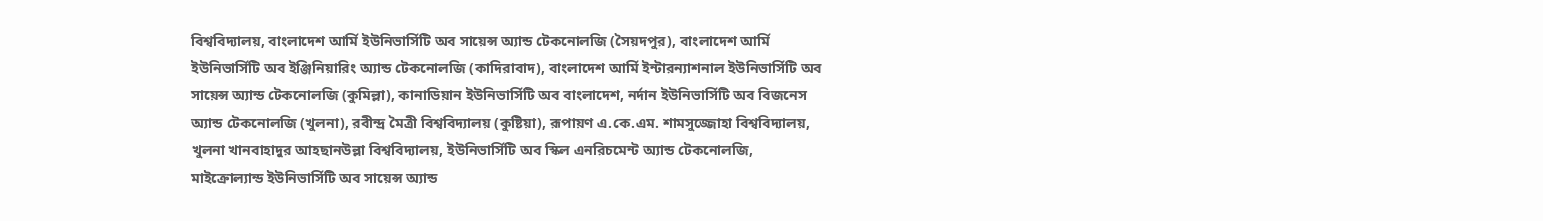বিশ্ববিদ্যালয়, বাংলাদেশ আর্মি ইউনিভার্সিটি অব সায়েন্স অ্যান্ড টেকনোলজি (সৈয়দপুর), বাংলাদেশ আর্মি ইউনিভার্সিটি অব ইঞ্জিনিয়ারিং অ্যান্ড টেকনোলজি (কাদিরাবাদ), বাংলাদেশ আর্মি ইন্টারন্যাশনাল ইউনিভার্সিটি অব সায়েন্স অ্যান্ড টেকনোলজি (কুমিল্লা), কানাডিয়ান ইউনিভার্সিটি অব বাংলাদেশ, নর্দান ইউনিভার্সিটি অব বিজনেস অ্যান্ড টেকনোলজি (খুলনা), রবীন্দ্র মৈত্রী বিশ্ববিদ্যালয় (কুষ্টিয়া), রূপায়ণ এ.কে.এম. শামসুজ্জোহা বিশ্ববিদ্যালয়, খুলনা খানবাহাদুর আহছানউল্লা বিশ্ববিদ্যালয়, ইউনিভার্সিটি অব স্কিল এনরিচমেন্ট অ্যান্ড টেকনোলজি, মাইক্রোল্যান্ড ইউনিভার্সিটি অব সায়েন্স অ্যান্ড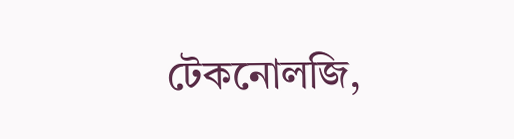টেকনোলজি,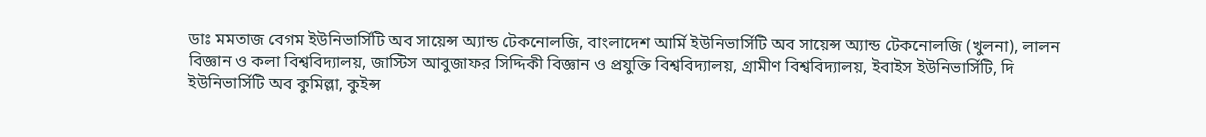ডাঃ মমতাজ বেগম ইউনিভার্সিটি অব সায়েন্স অ্যান্ড টেকনোলজি, বাংলাদেশ আর্মি ইউনিভার্সিটি অব সায়েন্স অ্যান্ড টেকনোলজি (খুলনা), লালন বিজ্ঞান ও কলা বিশ্ববিদ্যালয়, জাস্টিস আবুজাফর সিদ্দিকী বিজ্ঞান ও প্রযুক্তি বিশ্ববিদ্যালয়, গ্রামীণ বিশ্ববিদ্যালয়, ইবাইস ইউনিভার্সিটি, দি ইউনিভার্সিটি অব কুমিল্লা, কুইন্স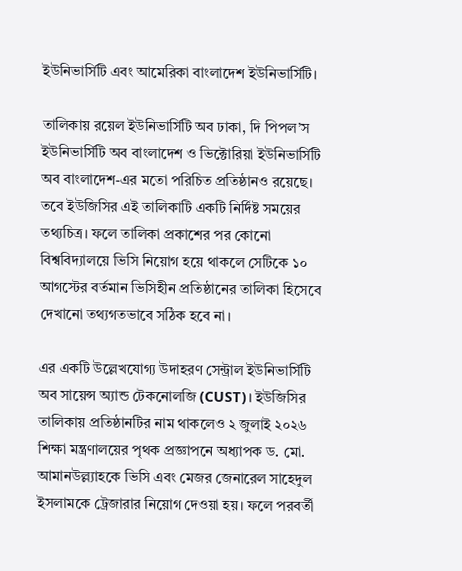ইউনিভার্সিটি এবং আমেরিকা বাংলাদেশ ইউনিভার্সিটি।

তালিকায় রয়েল ইউনিভার্সিটি অব ঢাকা, দি পিপল’স ইউনিভার্সিটি অব বাংলাদেশ ও ভিক্টোরিয়া ইউনিভার্সিটি অব বাংলাদেশ-এর মতো পরিচিত প্রতিষ্ঠানও রয়েছে। তবে ইউজিসির এই তালিকাটি একটি নির্দিষ্ট সময়ের তথ্যচিত্র। ফলে তালিকা প্রকাশের পর কোনো বিশ্ববিদ্যালয়ে ভিসি নিয়োগ হয়ে থাকলে সেটিকে ১০ আগস্টের বর্তমান ভিসিহীন প্রতিষ্ঠানের তালিকা হিসেবে দেখানো তথ্যগতভাবে সঠিক হবে না।

এর একটি উল্লেখযোগ্য উদাহরণ সেন্ট্রাল ইউনিভার্সিটি অব সায়েন্স অ্যান্ড টেকনোলজি (CUST)। ইউজিসির তালিকায় প্রতিষ্ঠানটির নাম থাকলেও ২ জুলাই ২০২৬ শিক্ষা মন্ত্রণালয়ের পৃথক প্রজ্ঞাপনে অধ্যাপক ড. মো. আমানউল্ল্যাহকে ভিসি এবং মেজর জেনারেল সাহেদুল ইসলামকে ট্রেজারার নিয়োগ দেওয়া হয়। ফলে পরবর্তী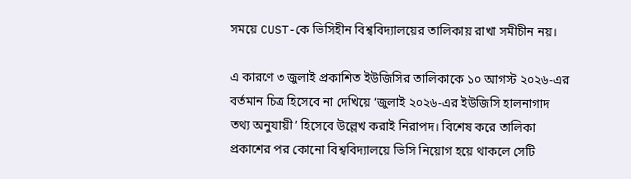সময়ে CUST-কে ভিসিহীন বিশ্ববিদ্যালয়ের তালিকায় রাখা সমীচীন নয়।

এ কারণে ৩ জুলাই প্রকাশিত ইউজিসির তালিকাকে ১০ আগস্ট ২০২৬-এর বর্তমান চিত্র হিসেবে না দেখিয়ে ‘জুলাই ২০২৬-এর ইউজিসি হালনাগাদ তথ্য অনুযায়ী’ হিসেবে উল্লেখ করাই নিরাপদ। বিশেষ করে তালিকা প্রকাশের পর কোনো বিশ্ববিদ্যালয়ে ভিসি নিয়োগ হয়ে থাকলে সেটি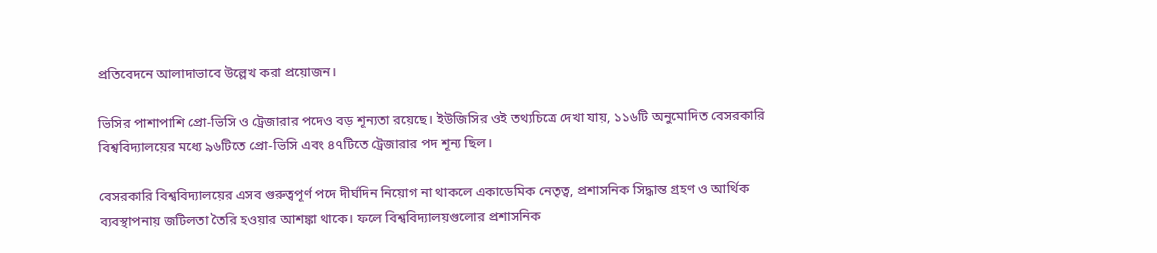প্রতিবেদনে আলাদাভাবে উল্লেখ করা প্রয়োজন।

ভিসির পাশাপাশি প্রো-ভিসি ও ট্রেজারার পদেও বড় শূন্যতা রয়েছে। ইউজিসির ওই তথ্যচিত্রে দেখা যায়, ১১৬টি অনুমোদিত বেসরকারি বিশ্ববিদ্যালয়ের মধ্যে ৯৬টিতে প্রো-ভিসি এবং ৪৭টিতে ট্রেজারার পদ শূন্য ছিল।

বেসরকারি বিশ্ববিদ্যালয়ের এসব গুরুত্বপূর্ণ পদে দীর্ঘদিন নিয়োগ না থাকলে একাডেমিক নেতৃত্ব, প্রশাসনিক সিদ্ধান্ত গ্রহণ ও আর্থিক ব্যবস্থাপনায় জটিলতা তৈরি হওয়ার আশঙ্কা থাকে। ফলে বিশ্ববিদ্যালয়গুলোর প্রশাসনিক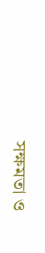সক্ষমতা ও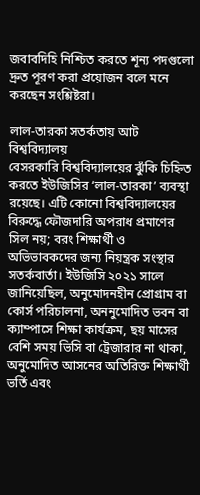জবাবদিহি নিশ্চিত করতে শূন্য পদগুলো দ্রুত পূরণ করা প্রয়োজন বলে মনে করছেন সংশ্লিষ্টরা।

লাল-তারকা সতর্কতায় আট বিশ্ববিদ্যালয়
বেসরকারি বিশ্ববিদ্যালয়ের ঝুঁকি চিহ্নিত করতে ইউজিসির ‘লাল-তারকা’ ব্যবস্থা রয়েছে। এটি কোনো বিশ্ববিদ্যালয়ের বিরুদ্ধে ফৌজদারি অপরাধ প্রমাণের সিল নয়; বরং শিক্ষার্থী ও অভিভাবকদের জন্য নিয়ন্ত্রক সংস্থার সতর্কবার্তা। ইউজিসি ২০২১ সালে জানিয়েছিল, অনুমোদনহীন প্রোগ্রাম বা কোর্স পরিচালনা, অননুমোদিত ভবন বা ক্যাম্পাসে শিক্ষা কার্যক্রম, ছয় মাসের বেশি সময় ভিসি বা ট্রেজারার না থাকা, অনুমোদিত আসনের অতিরিক্ত শিক্ষার্থী ভর্তি এবং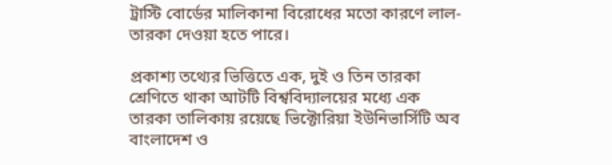ট্রাস্টি বোর্ডের মালিকানা বিরোধের মতো কারণে লাল-তারকা দেওয়া হতে পারে।

প্রকাশ্য তথ্যের ভিত্তিতে এক, দুই ও তিন তারকা শ্রেণিতে থাকা আটটি বিশ্ববিদ্যালয়ের মধ্যে এক তারকা তালিকায় রয়েছে ভিক্টোরিয়া ইউনিভার্সিটি অব বাংলাদেশ ও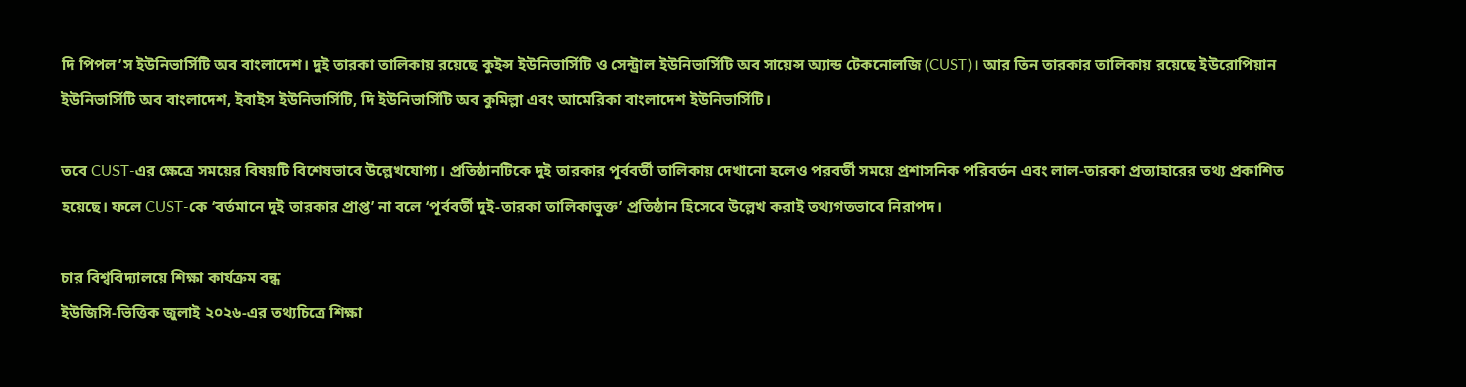দি পিপল’স ইউনিভার্সিটি অব বাংলাদেশ। দুই তারকা তালিকায় রয়েছে কুইন্স ইউনিভার্সিটি ও সেন্ট্রাল ইউনিভার্সিটি অব সায়েন্স অ্যান্ড টেকনোলজি (CUST)। আর তিন তারকার তালিকায় রয়েছে ইউরোপিয়ান ইউনিভার্সিটি অব বাংলাদেশ, ইবাইস ইউনিভার্সিটি, দি ইউনিভার্সিটি অব কুমিল্লা এবং আমেরিকা বাংলাদেশ ইউনিভার্সিটি।

তবে CUST-এর ক্ষেত্রে সময়ের বিষয়টি বিশেষভাবে উল্লেখযোগ্য। প্রতিষ্ঠানটিকে দুই তারকার পূর্ববর্তী তালিকায় দেখানো হলেও পরবর্তী সময়ে প্রশাসনিক পরিবর্তন এবং লাল-তারকা প্রত্যাহারের তথ্য প্রকাশিত হয়েছে। ফলে CUST-কে ‘বর্তমানে দুই তারকার প্রাপ্ত’ না বলে ‘পূর্ববর্তী দুই-তারকা তালিকাভুক্ত’ প্রতিষ্ঠান হিসেবে উল্লেখ করাই তথ্যগতভাবে নিরাপদ।

চার বিশ্ববিদ্যালয়ে শিক্ষা কার্যক্রম বন্ধ
ইউজিসি-ভিত্তিক জুলাই ২০২৬-এর তথ্যচিত্রে শিক্ষা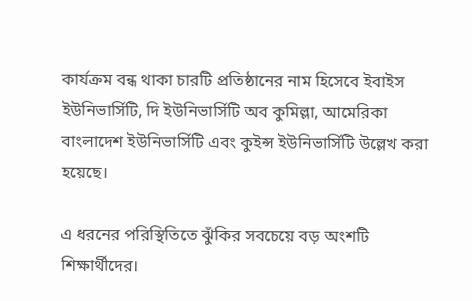কার্যক্রম বন্ধ থাকা চারটি প্রতিষ্ঠানের নাম হিসেবে ইবাইস ইউনিভার্সিটি, দি ইউনিভার্সিটি অব কুমিল্লা, আমেরিকা বাংলাদেশ ইউনিভার্সিটি এবং কুইন্স ইউনিভার্সিটি উল্লেখ করা হয়েছে।

এ ধরনের পরিস্থিতিতে ঝুঁকির সবচেয়ে বড় অংশটি শিক্ষার্থীদের।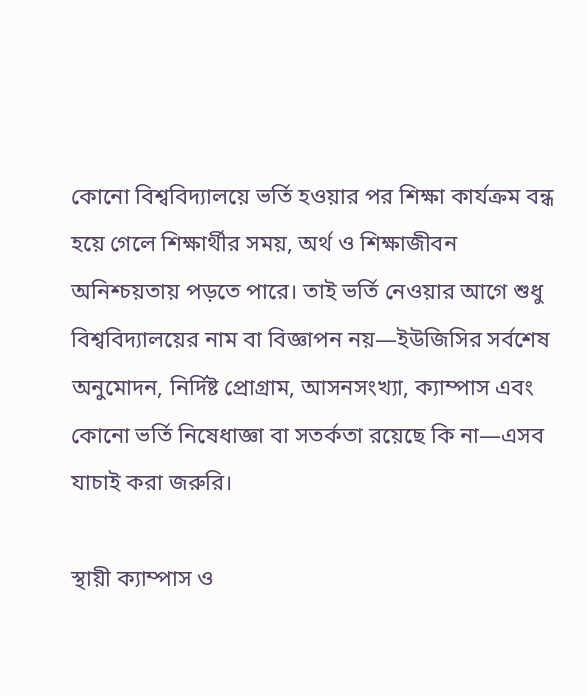কোনো বিশ্ববিদ্যালয়ে ভর্তি হওয়ার পর শিক্ষা কার্যক্রম বন্ধ হয়ে গেলে শিক্ষার্থীর সময়, অর্থ ও শিক্ষাজীবন অনিশ্চয়তায় পড়তে পারে। তাই ভর্তি নেওয়ার আগে শুধু বিশ্ববিদ্যালয়ের নাম বা বিজ্ঞাপন নয়—ইউজিসির সর্বশেষ অনুমোদন, নির্দিষ্ট প্রোগ্রাম, আসনসংখ্যা, ক্যাম্পাস এবং কোনো ভর্তি নিষেধাজ্ঞা বা সতর্কতা রয়েছে কি না—এসব যাচাই করা জরুরি।

স্থায়ী ক্যাম্পাস ও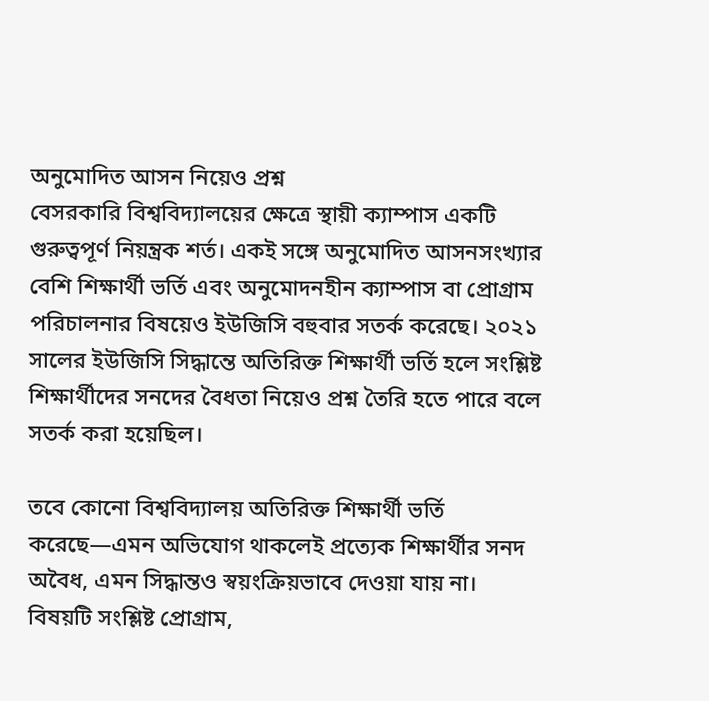অনুমোদিত আসন নিয়েও প্রশ্ন
বেসরকারি বিশ্ববিদ্যালয়ের ক্ষেত্রে স্থায়ী ক্যাম্পাস একটি গুরুত্বপূর্ণ নিয়ন্ত্রক শর্ত। একই সঙ্গে অনুমোদিত আসনসংখ্যার বেশি শিক্ষার্থী ভর্তি এবং অনুমোদনহীন ক্যাম্পাস বা প্রোগ্রাম পরিচালনার বিষয়েও ইউজিসি বহুবার সতর্ক করেছে। ২০২১ সালের ইউজিসি সিদ্ধান্তে অতিরিক্ত শিক্ষার্থী ভর্তি হলে সংশ্লিষ্ট শিক্ষার্থীদের সনদের বৈধতা নিয়েও প্রশ্ন তৈরি হতে পারে বলে সতর্ক করা হয়েছিল।

তবে কোনো বিশ্ববিদ্যালয় অতিরিক্ত শিক্ষার্থী ভর্তি করেছে—এমন অভিযোগ থাকলেই প্রত্যেক শিক্ষার্থীর সনদ অবৈধ, এমন সিদ্ধান্তও স্বয়ংক্রিয়ভাবে দেওয়া যায় না। বিষয়টি সংশ্লিষ্ট প্রোগ্রাম,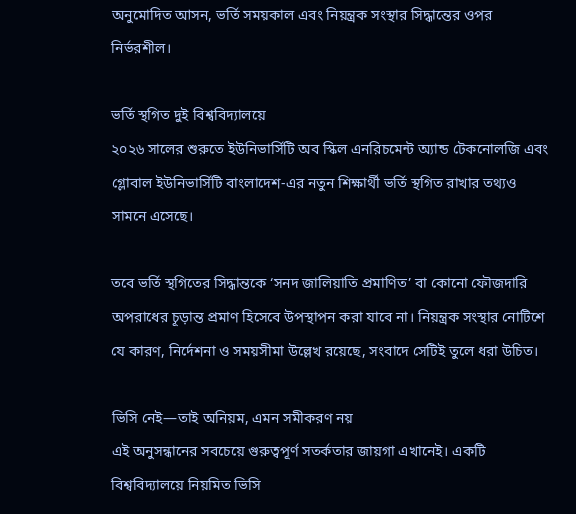অনুমোদিত আসন, ভর্তি সময়কাল এবং নিয়ন্ত্রক সংস্থার সিদ্ধান্তের ওপর নির্ভরশীল।

ভর্তি স্থগিত দুই বিশ্ববিদ্যালয়ে
২০২৬ সালের শুরুতে ইউনিভার্সিটি অব স্কিল এনরিচমেন্ট অ্যান্ড টেকনোলজি এবং গ্লোবাল ইউনিভার্সিটি বাংলাদেশ-এর নতুন শিক্ষার্থী ভর্তি স্থগিত রাখার তথ্যও সামনে এসেছে।

তবে ভর্তি স্থগিতের সিদ্ধান্তকে ‘সনদ জালিয়াতি প্রমাণিত’ বা কোনো ফৌজদারি অপরাধের চূড়ান্ত প্রমাণ হিসেবে উপস্থাপন করা যাবে না। নিয়ন্ত্রক সংস্থার নোটিশে যে কারণ, নির্দেশনা ও সময়সীমা উল্লেখ রয়েছে, সংবাদে সেটিই তুলে ধরা উচিত।

ভিসি নেই—তাই অনিয়ম, এমন সমীকরণ নয়
এই অনুসন্ধানের সবচেয়ে গুরুত্বপূর্ণ সতর্কতার জায়গা এখানেই। একটি বিশ্ববিদ্যালয়ে নিয়মিত ভিসি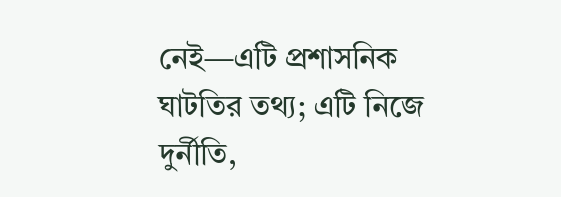নেই—এটি প্রশাসনিক ঘাটতির তথ্য; এটি নিজে দুর্নীতি,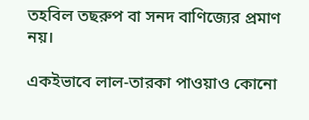তহবিল তছরুপ বা সনদ বাণিজ্যের প্রমাণ নয়।

একইভাবে লাল-তারকা পাওয়াও কোনো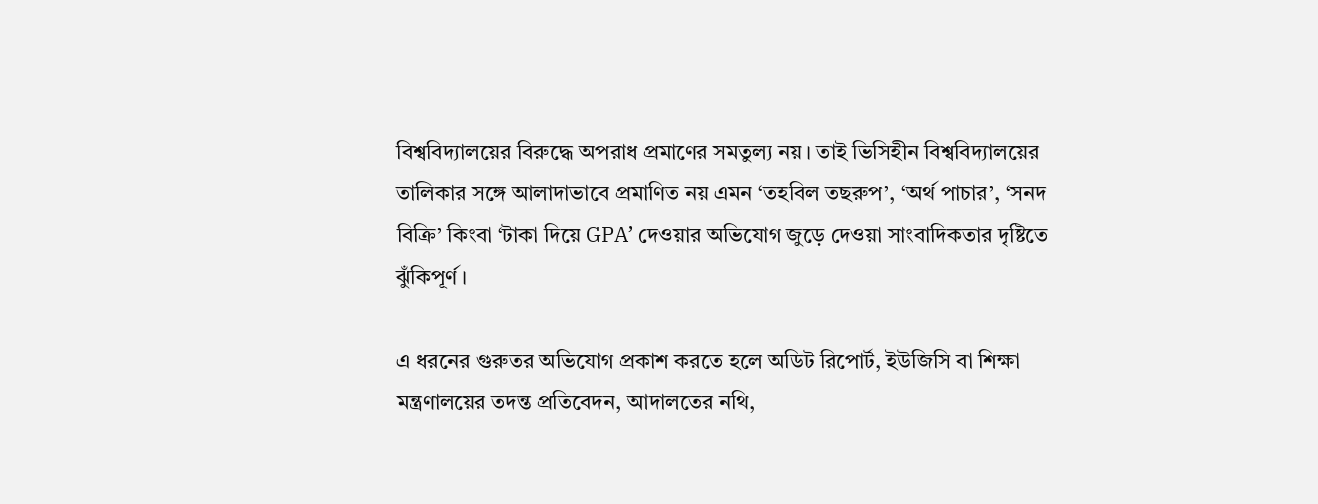বিশ্ববিদ্যালয়ের বিরুদ্ধে অপরাধ প্রমাণের সমতুল্য নয়। তাই ভিসিহীন বিশ্ববিদ্যালয়ের তালিকার সঙ্গে আলাদাভাবে প্রমাণিত নয় এমন ‘তহবিল তছরুপ’, ‘অর্থ পাচার’, ‘সনদ বিক্রি’ কিংবা ‘টাকা দিয়ে GPA’ দেওয়ার অভিযোগ জুড়ে দেওয়া সাংবাদিকতার দৃষ্টিতে ঝুঁকিপূর্ণ।

এ ধরনের গুরুতর অভিযোগ প্রকাশ করতে হলে অডিট রিপোর্ট, ইউজিসি বা শিক্ষা মন্ত্রণালয়ের তদন্ত প্রতিবেদন, আদালতের নথি,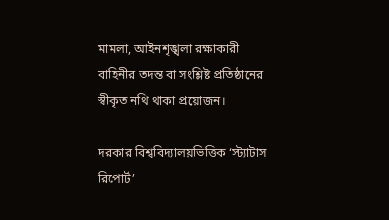মামলা, আইনশৃঙ্খলা রক্ষাকারী বাহিনীর তদন্ত বা সংশ্লিষ্ট প্রতিষ্ঠানের স্বীকৃত নথি থাকা প্রয়োজন।

দরকার বিশ্ববিদ্যালয়ভিত্তিক ‘স্ট্যাটাস রিপোর্ট’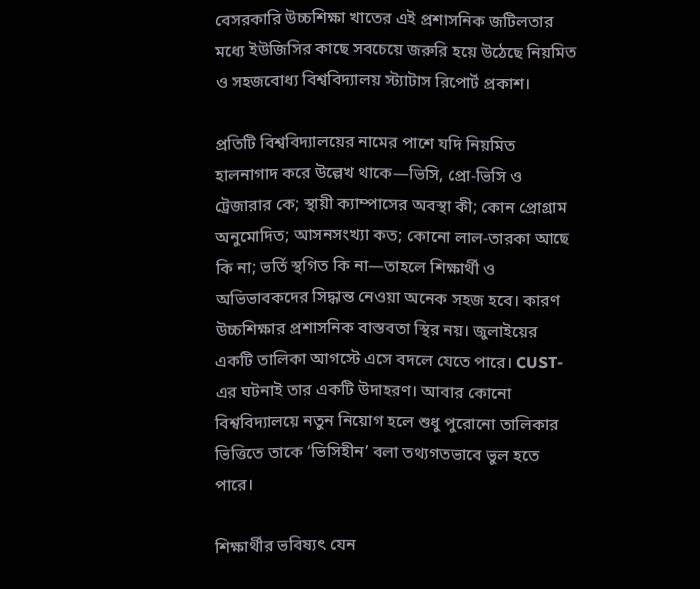বেসরকারি উচ্চশিক্ষা খাতের এই প্রশাসনিক জটিলতার মধ্যে ইউজিসির কাছে সবচেয়ে জরুরি হয়ে উঠেছে নিয়মিত ও সহজবোধ্য বিশ্ববিদ্যালয় স্ট্যাটাস রিপোর্ট প্রকাশ।

প্রতিটি বিশ্ববিদ্যালয়ের নামের পাশে যদি নিয়মিত হালনাগাদ করে উল্লেখ থাকে—ভিসি, প্রো-ভিসি ও ট্রেজারার কে; স্থায়ী ক্যাম্পাসের অবস্থা কী; কোন প্রোগ্রাম অনুমোদিত; আসনসংখ্যা কত; কোনো লাল-তারকা আছে কি না; ভর্তি স্থগিত কি না—তাহলে শিক্ষার্থী ও অভিভাবকদের সিদ্ধান্ত নেওয়া অনেক সহজ হবে। কারণ উচ্চশিক্ষার প্রশাসনিক বাস্তবতা স্থির নয়। জুলাইয়ের একটি তালিকা আগস্টে এসে বদলে যেতে পারে। CUST-এর ঘটনাই তার একটি উদাহরণ। আবার কোনো বিশ্ববিদ্যালয়ে নতুন নিয়োগ হলে শুধু পুরোনো তালিকার ভিত্তিতে তাকে ‘ভিসিহীন’ বলা তথ্যগতভাবে ভুল হতে পারে।

শিক্ষার্থীর ভবিষ্যৎ যেন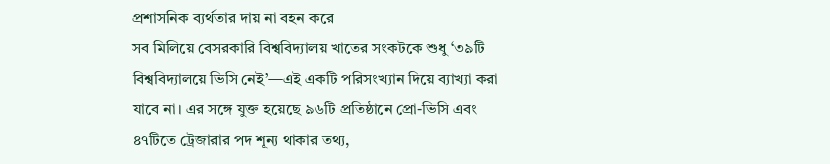প্রশাসনিক ব্যর্থতার দায় না বহন করে
সব মিলিয়ে বেসরকারি বিশ্ববিদ্যালয় খাতের সংকটকে শুধু ‘৩৯টি বিশ্ববিদ্যালয়ে ভিসি নেই’—এই একটি পরিসংখ্যান দিয়ে ব্যাখ্যা করা যাবে না। এর সঙ্গে যুক্ত হয়েছে ৯৬টি প্রতিষ্ঠানে প্রো-ভিসি এবং ৪৭টিতে ট্রেজারার পদ শূন্য থাকার তথ্য,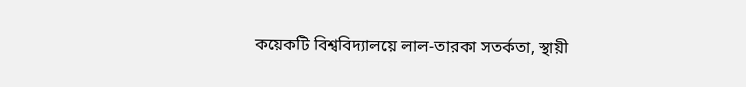কয়েকটি বিশ্ববিদ্যালয়ে লাল-তারকা সতর্কতা, স্থায়ী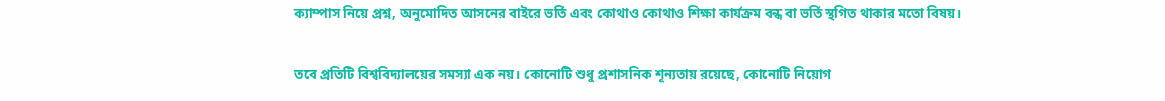ক্যাম্পাস নিয়ে প্রশ্ন, অনুমোদিত আসনের বাইরে ভর্তি এবং কোথাও কোথাও শিক্ষা কার্যক্রম বন্ধ বা ভর্তি স্থগিত থাকার মতো বিষয়।

তবে প্রতিটি বিশ্ববিদ্যালয়ের সমস্যা এক নয়। কোনোটি শুধু প্রশাসনিক শূন্যতায় রয়েছে, কোনোটি নিয়োগ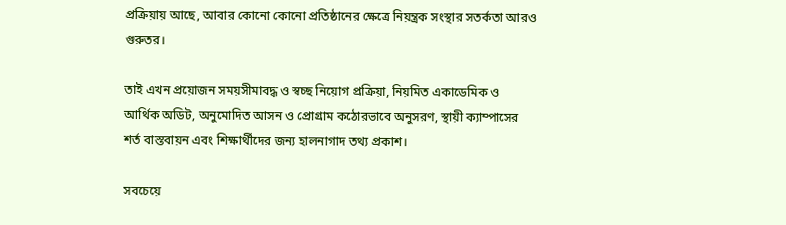প্রক্রিয়ায় আছে, আবার কোনো কোনো প্রতিষ্ঠানের ক্ষেত্রে নিয়ন্ত্রক সংস্থার সতর্কতা আরও গুরুতর।

তাই এখন প্রয়োজন সময়সীমাবদ্ধ ও স্বচ্ছ নিয়োগ প্রক্রিয়া, নিয়মিত একাডেমিক ও আর্থিক অডিট, অনুমোদিত আসন ও প্রোগ্রাম কঠোরভাবে অনুসরণ, স্থায়ী ক্যাম্পাসের শর্ত বাস্তবায়ন এবং শিক্ষার্থীদের জন্য হালনাগাদ তথ্য প্রকাশ।

সবচেয়ে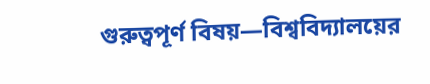গুরুত্বপূর্ণ বিষয়—বিশ্ববিদ্যালয়ের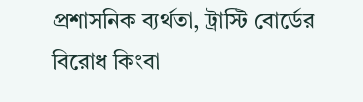প্রশাসনিক ব্যর্থতা, ট্রাস্টি বোর্ডের বিরোধ কিংবা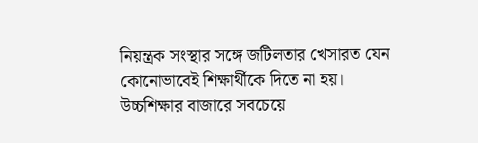নিয়ন্ত্রক সংস্থার সঙ্গে জটিলতার খেসারত যেন কোনোভাবেই শিক্ষার্থীকে দিতে না হয়। উচ্চশিক্ষার বাজারে সবচেয়ে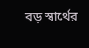বড় স্বার্থের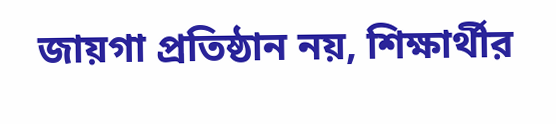জায়গা প্রতিষ্ঠান নয়, শিক্ষার্থীর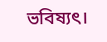ভবিষ্যৎ।